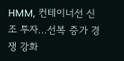HMM, 컨테이너선 신조 투자...선복 증가 경쟁 강화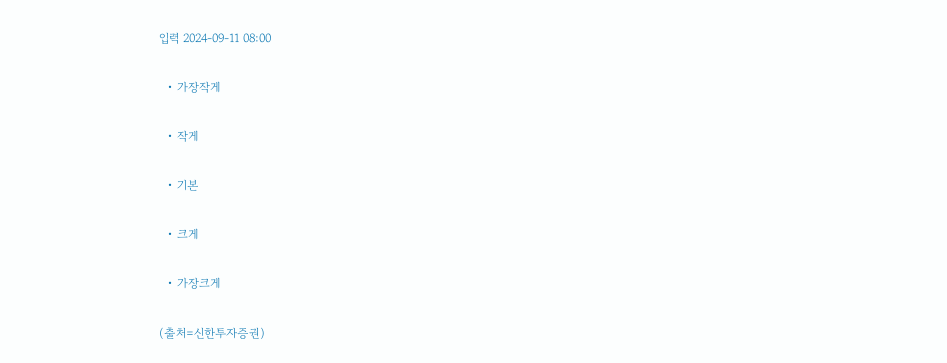입력 2024-09-11 08:00

  • 가장작게

  • 작게

  • 기본

  • 크게

  • 가장크게

(출처=신한투자증권)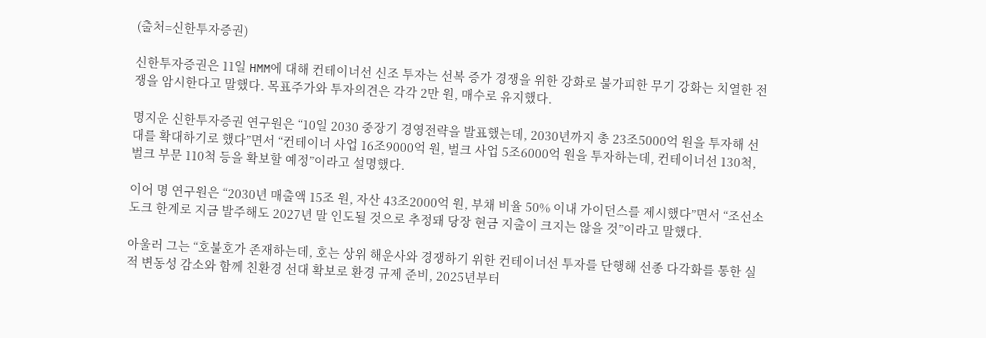(출처=신한투자증권)

신한투자증권은 11일 HMM에 대해 컨테이너선 신조 투자는 선복 증가 경쟁을 위한 강화로 불가피한 무기 강화는 치열한 전쟁을 암시한다고 말했다. 목표주가와 투자의견은 각각 2만 원, 매수로 유지했다.

명지운 신한투자증권 연구원은 “10일 2030 중장기 경영전략을 발표했는데, 2030년까지 총 23조5000억 원을 투자해 선대를 확대하기로 했다”면서 “컨테이너 사업 16조9000억 원, 벌크 사업 5조6000억 원을 투자하는데, 컨테이너선 130척, 벌크 부문 110척 등을 확보할 예정”이라고 설명했다.

이어 명 연구원은 “2030년 매출액 15조 원, 자산 43조2000억 원, 부채 비율 50% 이내 가이던스를 제시했다”면서 “조선소 도크 한계로 지금 발주해도 2027년 말 인도될 것으로 추정돼 당장 현금 지출이 크지는 않을 것”이라고 말했다.

아울러 그는 “호불호가 존재하는데, 호는 상위 해운사와 경쟁하기 위한 컨테이너선 투자를 단행해 선종 다각화를 통한 실적 변동성 감소와 함께 친환경 선대 확보로 환경 규제 준비, 2025년부터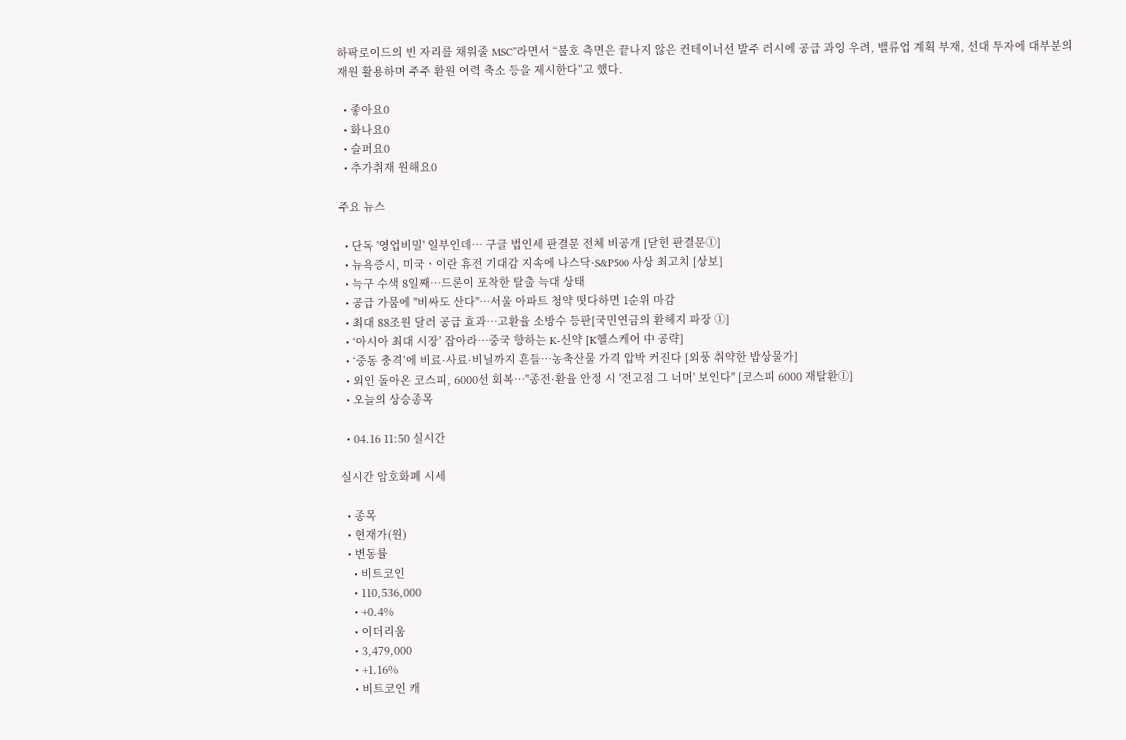하팍로이드의 빈 자리를 채워줄 MSC”라면서 “불호 측면은 끝나지 않은 컨테이너선 발주 러시에 공급 과잉 우려, 밸류업 계획 부재, 선대 투자에 대부분의 재원 활용하며 주주 환원 여력 축소 등을 제시한다”고 했다.

  • 좋아요0
  • 화나요0
  • 슬퍼요0
  • 추가취재 원해요0

주요 뉴스

  • 단독 '영업비밀' 일부인데… 구글 법인세 판결문 전체 비공개 [닫힌 판결문①]
  • 뉴욕증시, 미국ㆍ이란 휴전 기대감 지속에 나스닥·S&P500 사상 최고치 [상보]
  • 늑구 수색 8일째…드론이 포착한 탈출 늑대 상태
  • 공급 가뭄에 "비싸도 산다"⋯서울 아파트 청약 떳다하면 1순위 마감
  • 최대 88조원 달러 공급 효과…고환율 소방수 등판[국민연금의 환헤지 파장 ①]
  • ‘아시아 최대 시장’ 잡아라…중국 향하는 K-신약 [K헬스케어 中 공략]
  • ‘중동 충격’에 비료·사료·비닐까지 흔들…농축산물 가격 압박 커진다 [외풍 취약한 밥상물가]
  • 외인 돌아온 코스피, 6000선 회복…"종전·환율 안정 시 '전고점 그 너머' 보인다" [코스피 6000 재탈환①]
  • 오늘의 상승종목

  • 04.16 11:50 실시간

실시간 암호화폐 시세

  • 종목
  • 현재가(원)
  • 변동률
    • 비트코인
    • 110,536,000
    • +0.4%
    • 이더리움
    • 3,479,000
    • +1.16%
    • 비트코인 캐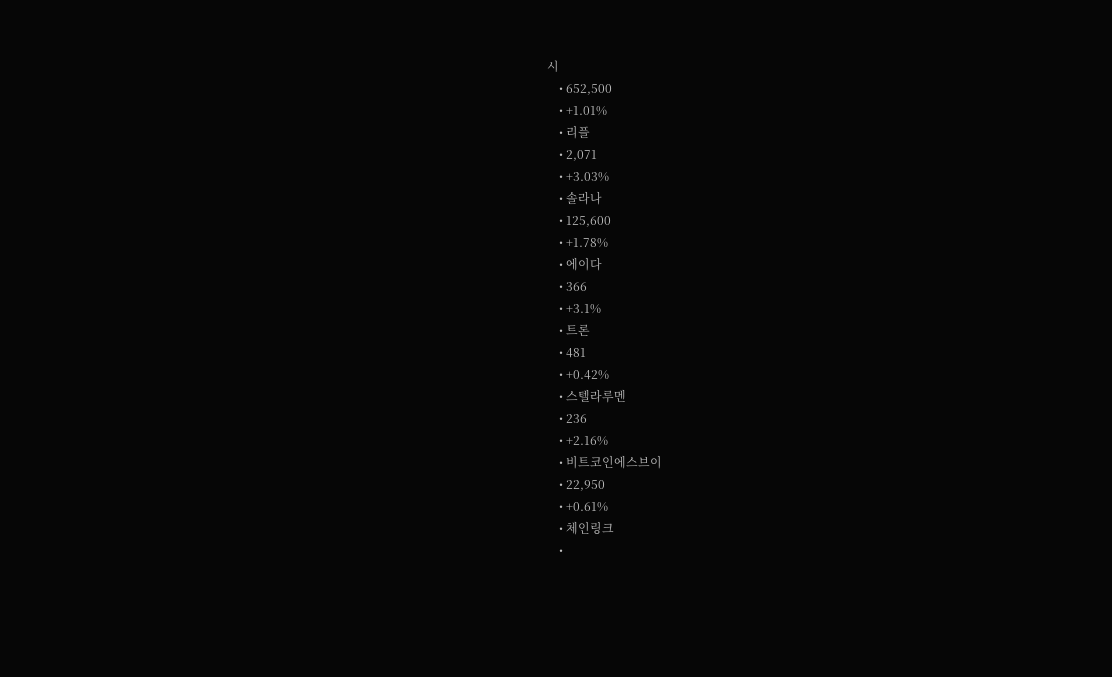시
    • 652,500
    • +1.01%
    • 리플
    • 2,071
    • +3.03%
    • 솔라나
    • 125,600
    • +1.78%
    • 에이다
    • 366
    • +3.1%
    • 트론
    • 481
    • +0.42%
    • 스텔라루멘
    • 236
    • +2.16%
    • 비트코인에스브이
    • 22,950
    • +0.61%
    • 체인링크
    •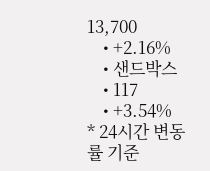13,700
    • +2.16%
    • 샌드박스
    • 117
    • +3.54%
* 24시간 변동률 기준